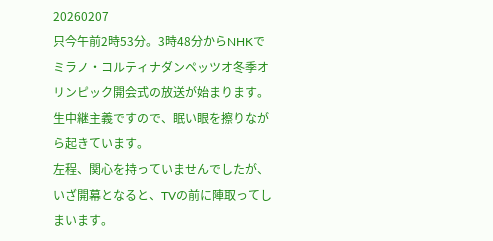20260207
只今午前2時53分。3時48分からNHKでミラノ・コルティナダンペッツオ冬季オリンピック開会式の放送が始まります。生中継主義ですので、眠い眼を擦りながら起きています。
左程、関心を持っていませんでしたが、いざ開幕となると、TVの前に陣取ってしまいます。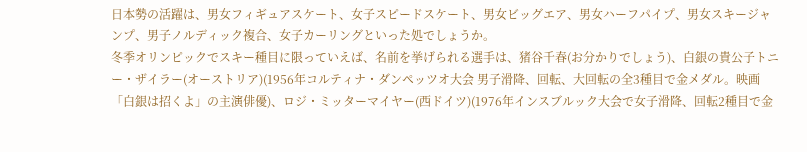日本勢の活躍は、男女フィギュアスケート、女子スピードスケート、男女ビッグエア、男女ハーフパイプ、男女スキージャンプ、男子ノルディック複合、女子カーリングといった処でしょうか。
冬季オリンピックでスキー種目に限っていえば、名前を挙げられる選手は、猪谷千春(お分かりでしょう)、白銀の貴公子トニー・ザイラー(オーストリア)(1956年コルティナ・ダンペッツオ大会 男子滑降、回転、大回転の全3種目で金メダル。映画「白銀は招くよ」の主演俳優)、ロジ・ミッターマイヤー(西ドイツ)(1976年インスブルック大会で女子滑降、回転2種目で金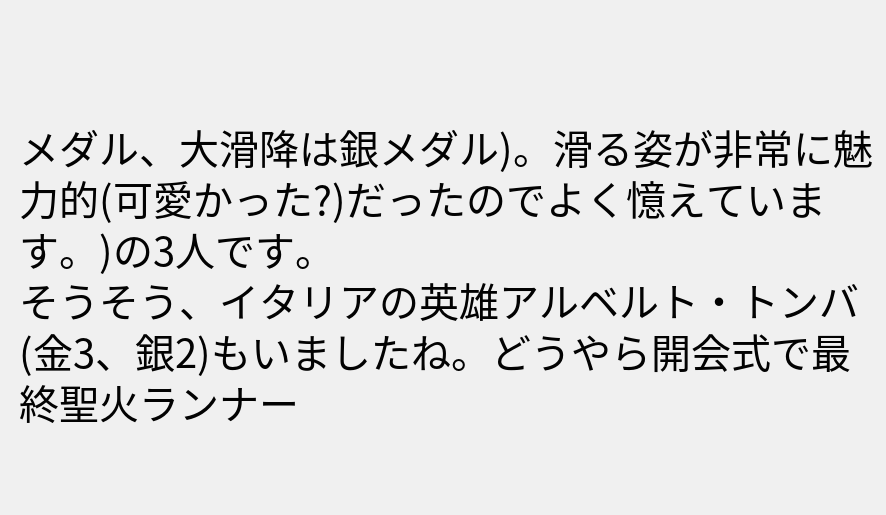メダル、大滑降は銀メダル)。滑る姿が非常に魅力的(可愛かった?)だったのでよく憶えています。)の3人です。
そうそう、イタリアの英雄アルベルト・トンバ(金3、銀2)もいましたね。どうやら開会式で最終聖火ランナー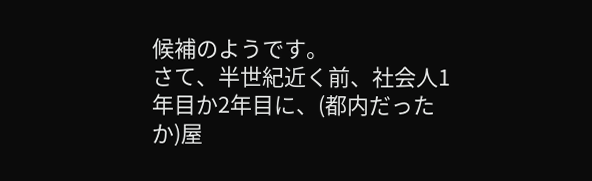候補のようです。
さて、半世紀近く前、社会人1年目か2年目に、(都内だったか)屋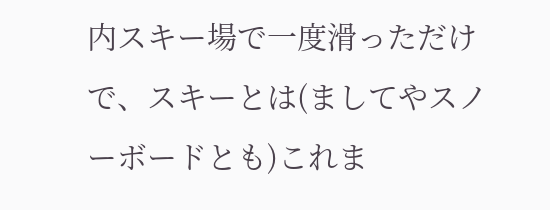内スキー場で一度滑っただけで、スキーとは(ましてやスノーボードとも)これま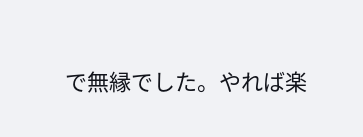で無縁でした。やれば楽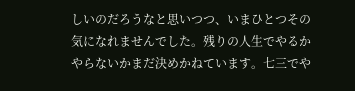しいのだろうなと思いつつ、いまひとつその気になれませんでした。残りの人生でやるかやらないかまだ決めかねています。七三でや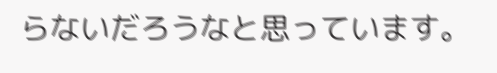らないだろうなと思っています。